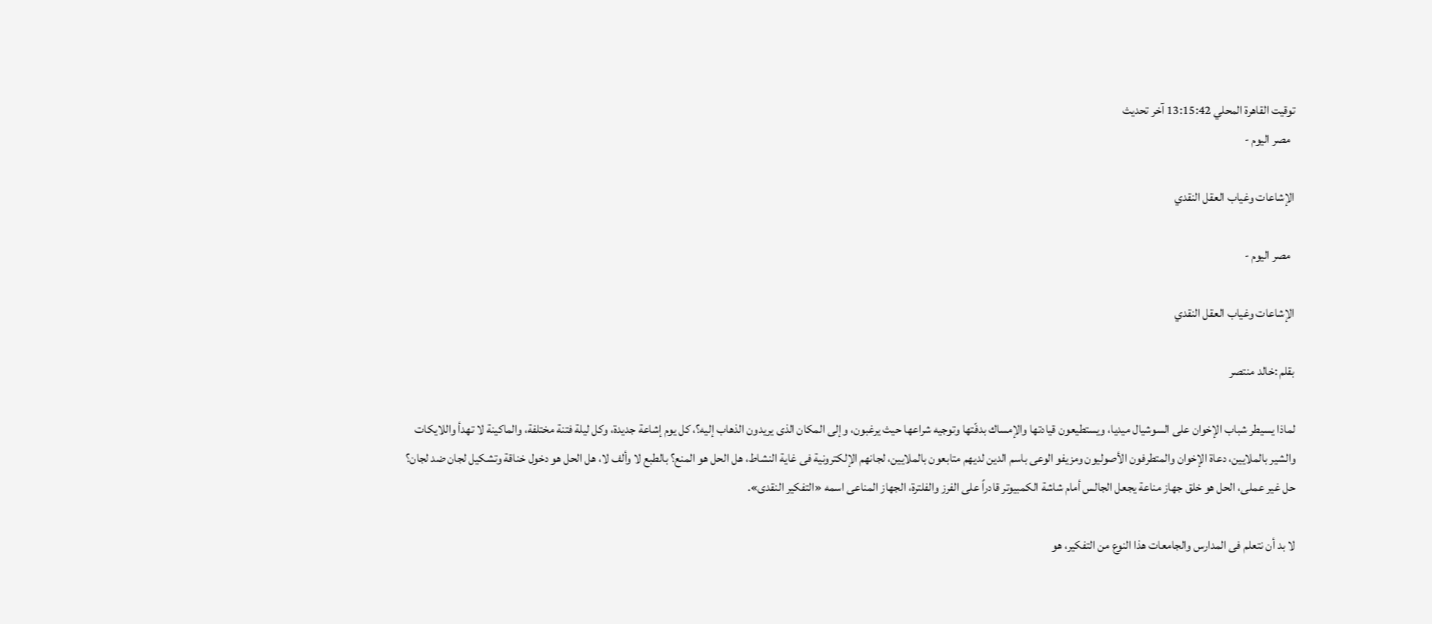توقيت القاهرة المحلي 13:15:42 آخر تحديث
  مصر اليوم -

الإشاعات وغياب العقل النقدي

  مصر اليوم -

الإشاعات وغياب العقل النقدي

بقلم :خالد منتصر

لماذا يسيطر شباب الإخوان على السوشيال ميديا، ويستطيعون قيادتها والإمساك بدفّتها وتوجيه شراعها حيث يرغبون، وإلى المكان الذى يريدون الذهاب إليه؟، كل يوم إشاعة جديدة، وكل ليلة فتنة مختلفة، والماكينة لا تهدأ واللايكات والشير بالملايين، دعاة الإخوان والمتطرفون الأصوليون ومزيفو الوعى باسم الدين لديهم متابعون بالملايين، لجانهم الإلكترونية فى غاية النشاط، هل الحل هو المنع؟ بالطبع لا وألف لا، هل الحل هو دخول خناقة وتشكيل لجان ضد لجان؟ حل غير عملى، الحل هو خلق جهاز مناعة يجعل الجالس أمام شاشة الكمبيوتر قادراً على الفرز والفلترة، الجهاز المناعى اسمه «التفكير النقدى».

لا بد أن نتعلم فى المدارس والجامعات هذا النوع من التفكير، هو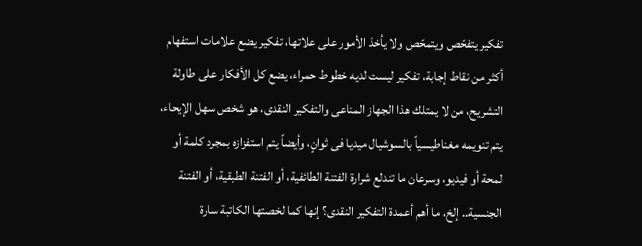تفكير يتفحّص ويتمحّص ولا يأخذ الأمور على علاتها، تفكير يضع علامات استفهام أكثر من نقاط إجابة، تفكير ليست لديه خطوط حمراء، يضع كل الأفكار على طاولة التشريح، من لا يمتلك هذا الجهاز المناعى والتفكير النقدى، هو شخص سهل الإيحاء، يتم تنويمه مغناطيسياً بالسوشيال ميديا فى ثوانٍ، وأيضاً يتم استفزازه بمجرد كلمة أو لمحة أو فيديو، وسرعان ما تندلع شرارة الفتنة الطائفية، أو الفتنة الطبقية، أو الفتنة الجنسية.. إلخ، ما أهم أعمدة التفكير النقدى؟ إنها كما لخصتها الكاتبة سارة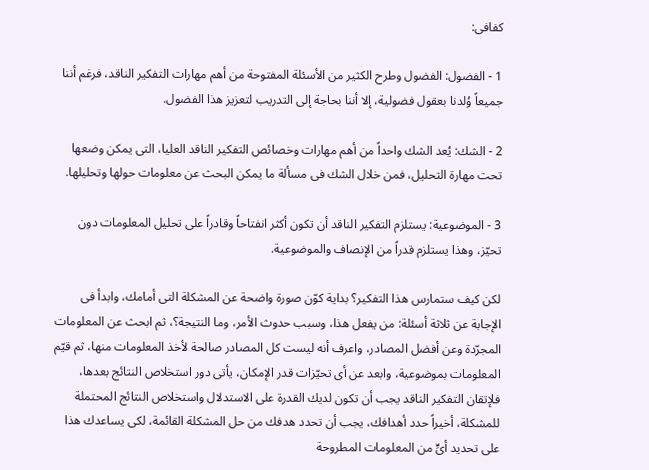كفافى:

1 - الفضول: الفضول وطرح الكثير من الأسئلة المفتوحة من أهم مهارات التفكير الناقد، فرغم أننا جميعاً وُلدنا بعقول فضولية، إلا أننا بحاجة إلى التدريب لتعزيز هذا الفضول.

2 - الشك: يُعد الشك واحداً من أهم مهارات وخصائص التفكير الناقد العليا، التى يمكن وضعها تحت مهارة التحليل، فمن خلال الشك فى مسألة ما يمكن البحث عن معلومات حولها وتحليلها.

3 - الموضوعية: يستلزم التفكير الناقد أن تكون أكثر انفتاحاً وقادراً على تحليل المعلومات دون تحيّز، وهذا يستلزم قدراً من الإنصاف والموضوعية.

لكن كيف ستمارس هذا التفكير؟ بداية كوّن صورة واضحة عن المشكلة التى أمامك، وابدأ فى الإجابة عن ثلاثة أسئلة: من يفعل هذا، وسبب حدوث الأمر، وما النتيجة؟، ثم ابحث عن المعلومات المجرّدة وعن أفضل المصادر، واعرف أنه ليست كل المصادر صالحة لأخذ المعلومات منها، ثم قيّم المعلومات بموضوعية، وابعد عن أى تحيّزات قدر الإمكان، يأتى دور استخلاص النتائج بعدها، فلإتقان التفكير الناقد يجب أن تكون لديك القدرة على الاستدلال واستخلاص النتائج المحتملة للمشكلة، أخيراً حدد أهدافك، يجب أن تحدد هدفك من حل المشكلة القائمة، لكى يساعدك هذا على تحديد أىٍّ من المعلومات المطروحة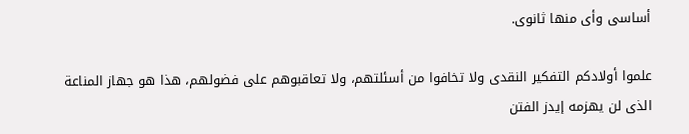أساسى وأى منها ثانوى.

علموا أولادكم التفكير النقدى ولا تخافوا من أسئلتهم، ولا تعاقبوهم على فضولهم، هذا هو جهاز المناعة الذى لن يهزمه إيدز الفتن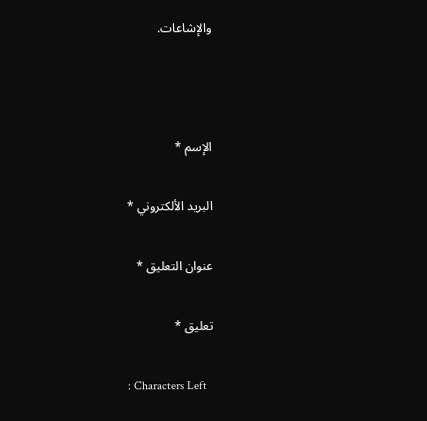والإشاعات.



الإسم *

البريد الألكتروني *

عنوان التعليق *

تعليق *

: Characters Left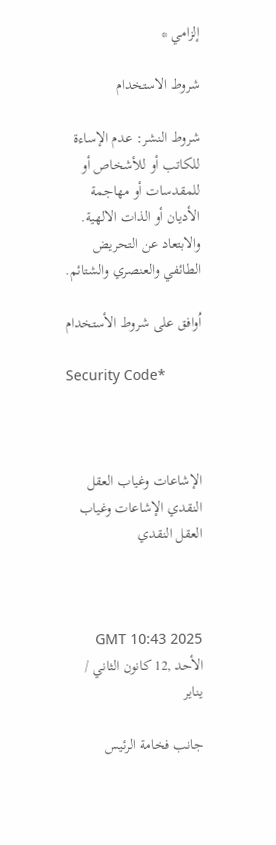إلزامي *

شروط الاستخدام

شروط النشر: عدم الإساءة للكاتب أو للأشخاص أو للمقدسات أو مهاجمة الأديان أو الذات الالهية. والابتعاد عن التحريض الطائفي والعنصري والشتائم.

اُوافق على شروط الأستخدام

Security Code*



الإشاعات وغياب العقل النقدي الإشاعات وغياب العقل النقدي



GMT 10:43 2025 الأحد ,12 كانون الثاني / يناير

جانب فخامة الرئيس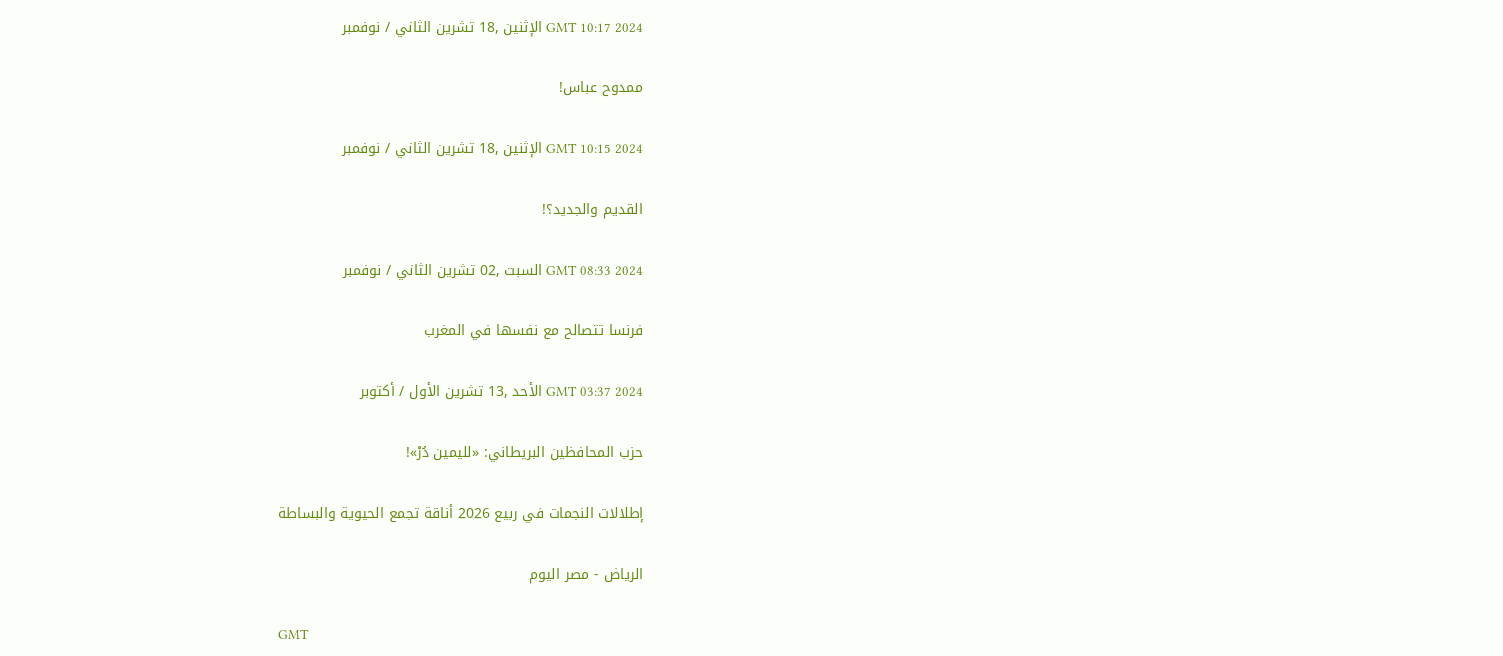GMT 10:17 2024 الإثنين ,18 تشرين الثاني / نوفمبر

ممدوح عباس!

GMT 10:15 2024 الإثنين ,18 تشرين الثاني / نوفمبر

القديم والجديد؟!

GMT 08:33 2024 السبت ,02 تشرين الثاني / نوفمبر

فرنسا تتصالح مع نفسها في المغرب

GMT 03:37 2024 الأحد ,13 تشرين الأول / أكتوبر

حزب المحافظين البريطاني: «لليمين دُرْ»!

إطلالات النجمات في ربيع 2026 أناقة تجمع الحيوية والبساطة

الرياض - مصر اليوم

GMT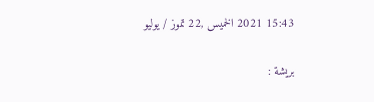15:43 2021 الخميس ,22 تموز / يوليو

بريشة :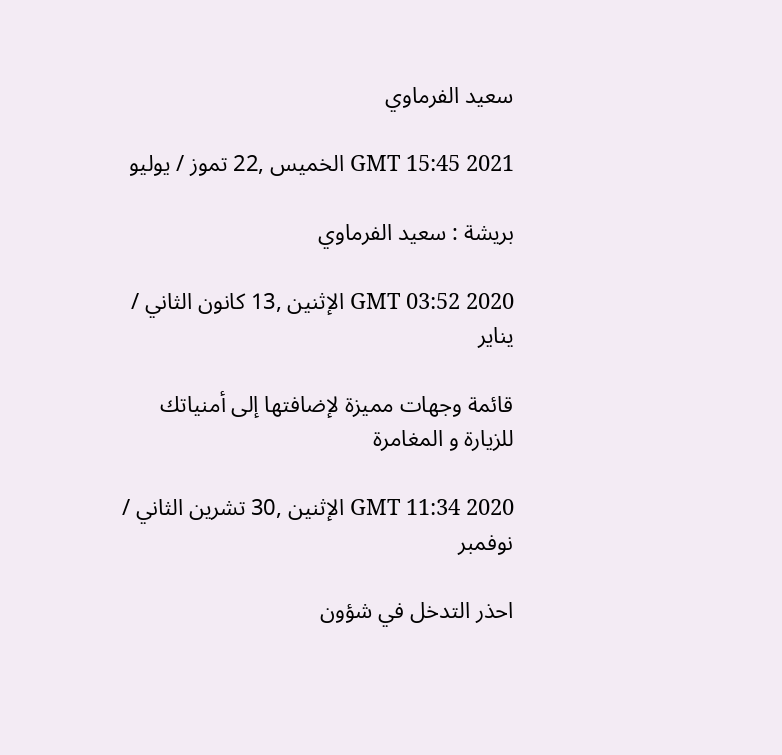سعيد الفرماوي

GMT 15:45 2021 الخميس ,22 تموز / يوليو

بريشة : سعيد الفرماوي

GMT 03:52 2020 الإثنين ,13 كانون الثاني / يناير

قائمة وجهات مميزة لإضافتها إلى أمنياتك للزيارة و المغامرة

GMT 11:34 2020 الإثنين ,30 تشرين الثاني / نوفمبر

احذر التدخل في شؤون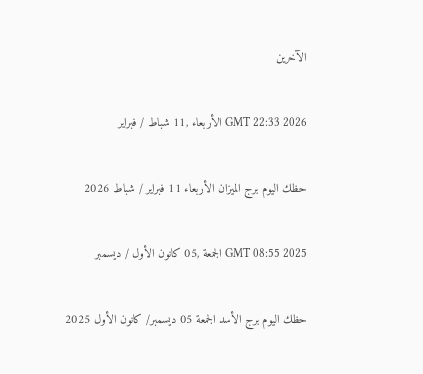الآخرين

GMT 22:33 2026 الأربعاء ,11 شباط / فبراير

حظك اليوم برج الميزان الأربعاء 11 فبراير / شباط 2026

GMT 08:55 2025 الجمعة ,05 كانون الأول / ديسمبر

حظك اليوم برج الأسد الجمعة 05 ديسمبر/ كانون الأول 2025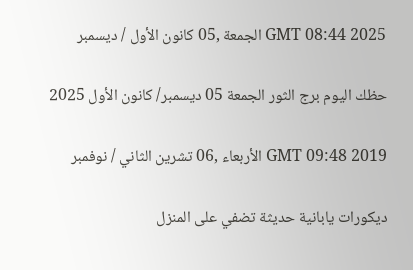GMT 08:44 2025 الجمعة ,05 كانون الأول / ديسمبر

حظك اليوم برج الثور الجمعة 05 ديسمبر/ كانون الأول 2025

GMT 09:48 2019 الأربعاء ,06 تشرين الثاني / نوفمبر

ديكورات يابانية حديثة تضفي على المنزل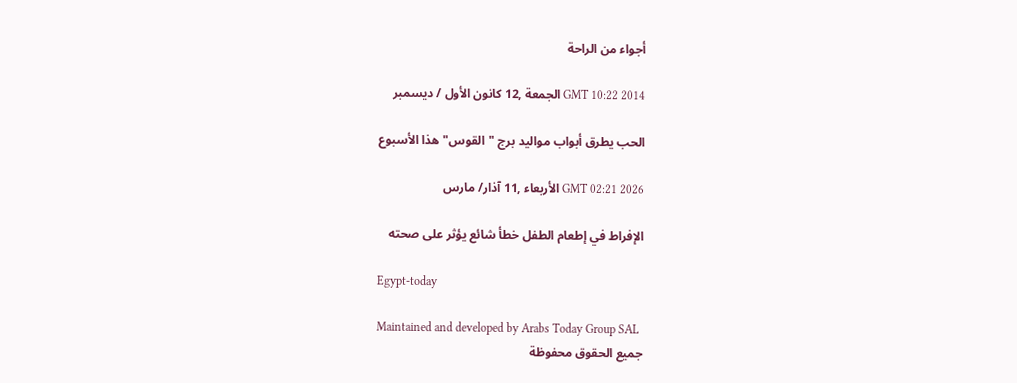أجواء من الراحة

GMT 10:22 2014 الجمعة ,12 كانون الأول / ديسمبر

الحب يطرق أبواب مواليد برج "القوس" هذا الأسبوع

GMT 02:21 2026 الأربعاء ,11 آذار/ مارس

الإفراط في إطعام الطفل خطأ شائع يؤثر على صحته

Egypt-today

Maintained and developed by Arabs Today Group SAL
جميع الحقوق محفوظة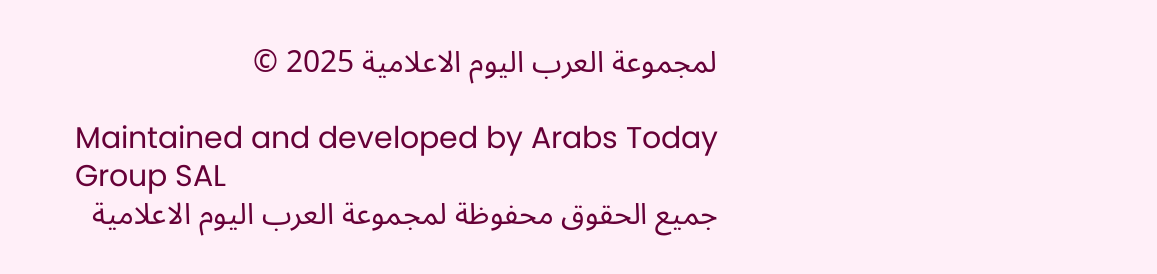لمجموعة العرب اليوم الاعلامية 2025 ©

Maintained and developed by Arabs Today Group SAL
جميع الحقوق محفوظة لمجموعة العرب اليوم الاعلامية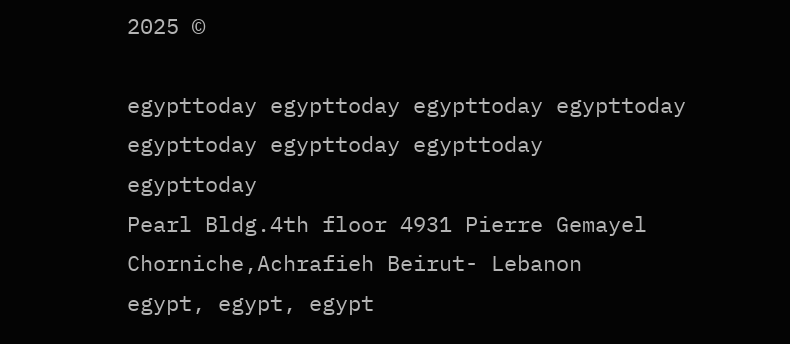2025 ©

egypttoday egypttoday egypttoday egypttoday
egypttoday egypttoday egypttoday
egypttoday
Pearl Bldg.4th floor 4931 Pierre Gemayel Chorniche,Achrafieh Beirut- Lebanon
egypt, egypt, egypt